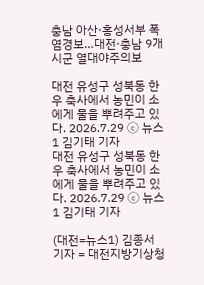충남 아산·홍성서부 폭염경보…대전·충남 9개 시군 열대야주의보

대전 유성구 성북동 한우 축사에서 농민이 소에게 물을 뿌려주고 있다. 2026.7.29 ⓒ 뉴스1 김기태 기자
대전 유성구 성북동 한우 축사에서 농민이 소에게 물을 뿌려주고 있다. 2026.7.29 ⓒ 뉴스1 김기태 기자

(대전=뉴스1) 김종서 기자 = 대전지방기상청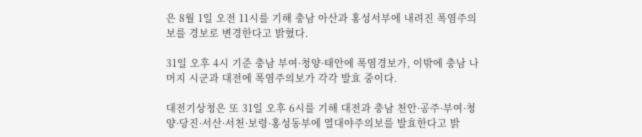은 8월 1일 오전 11시를 기해 충남 아산과 홍성서부에 내려진 폭염주의보를 경보로 변경한다고 밝혔다.

31일 오후 4시 기준 충남 부여·청양·태안에 폭염경보가, 이밖에 충남 나머지 시군과 대전에 폭염주의보가 각각 발효 중이다.

대전기상청은 또 31일 오후 6시를 기해 대전과 충남 천안·공주·부여·청양·당진·서산·서천·보령·홍성동부에 열대야주의보를 발효한다고 밝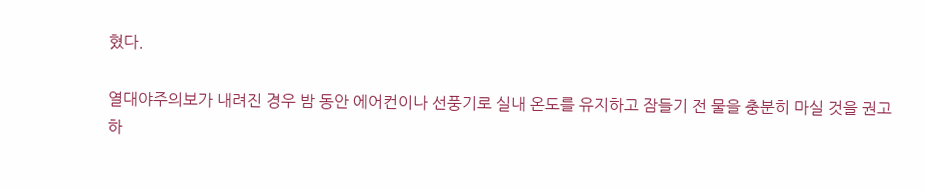혔다.

열대야주의보가 내려진 경우 밤 동안 에어컨이나 선풍기로 실내 온도를 유지하고 잠들기 전 물을 충분히 마실 것을 권고하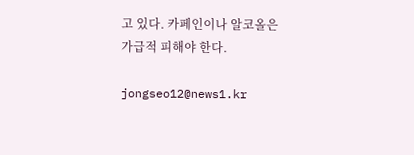고 있다. 카페인이나 알코올은 가급적 피해야 한다.

jongseo12@news1.kr